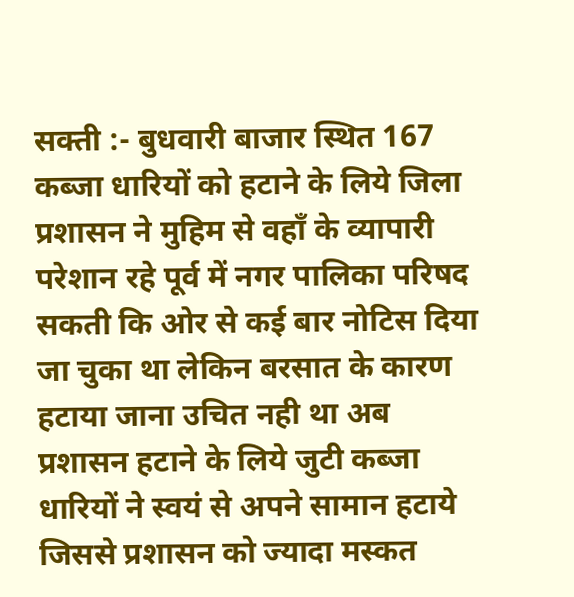सक्ती :- बुधवारी बाजार स्थित 167 कब्जा धारियों को हटाने के लिये जिला प्रशासन ने मुहिम से वहाँ के व्यापारी परेशान रहे पूर्व में नगर पालिका परिषद सकती कि ओर से कई बार नोटिस दिया जा चुका था लेकिन बरसात के कारण हटाया जाना उचित नही था अब प्रशासन हटाने के लिये जुटी कब्जा धारियों ने स्वयं से अपने सामान हटाये जिससे प्रशासन को ज्यादा मस्कत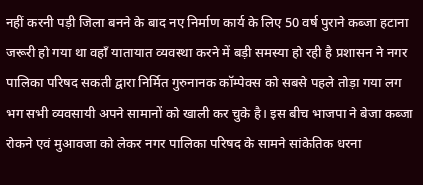नहीं करनी पड़ी जिला बनने के बाद नए निर्माण कार्य के लिए 50 वर्ष पुराने कब्जा हटाना जरूरी हो गया था वहाँ यातायात व्यवस्था करने में बड़ी समस्या हो रही है प्रशासन ने नगर पालिका परिषद सकती द्वारा निर्मित गुरुनानक कॉम्पेक्स को सबसे पहले तोड़ा गया लग भग सभी व्यवसायी अपने सामानों को खाली कर चुके है। इस बीच भाजपा ने बेजा कब्जा रोकने एवं मुआवजा को लेकर नगर पालिका परिषद के सामने सांकेतिक धरना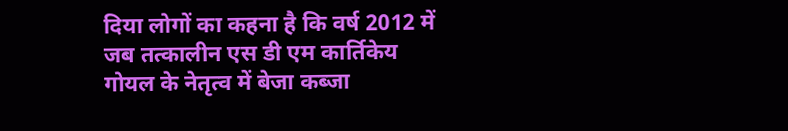दिया लोगों का कहना है कि वर्ष 2012 में जब तत्कालीन एस डी एम कार्तिकेय गोयल के नेतृत्व में बेजा कब्जा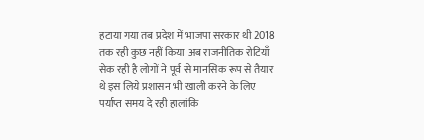हटाया गया तब प्रदेश में भाजपा सरकार थी 2018 तक रही कुछ नहीं किया अब राजनीतिक रोटियाँ सेक रही है लोगों ने पूर्व से मानसिक रूप से तैयार थे इस लिये प्रशासन भी खाली करने के लिए पर्याप्त समय दे रही हालांकि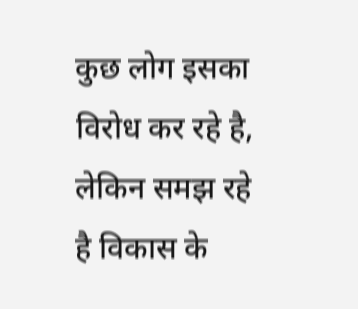कुछ लोग इसका विरोध कर रहे है, लेकिन समझ रहे है विकास के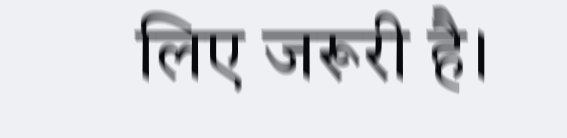लिए जरूरी है।